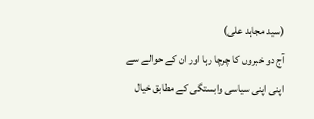(سید مجاہد علی)
آج دو خبروں کا چرچا رہا اور ان کے حوالے سے اپنی اپنی سیاسی وابستگی کے مطابق خیال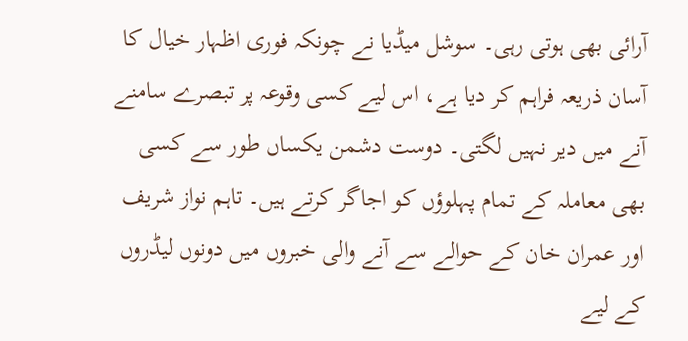آرائی بھی ہوتی رہی۔ سوشل میڈیا نے چونکہ فوری اظہار خیال کا آسان ذریعہ فراہم کر دیا ہے، اس لیے کسی وقوعہ پر تبصرے سامنے آنے میں دیر نہیں لگتی۔ دوست دشمن یکساں طور سے کسی بھی معاملہ کے تمام پہلوؤں کو اجاگر کرتے ہیں۔ تاہم نواز شریف اور عمران خان کے حوالے سے آنے والی خبروں میں دونوں لیڈروں کے لیے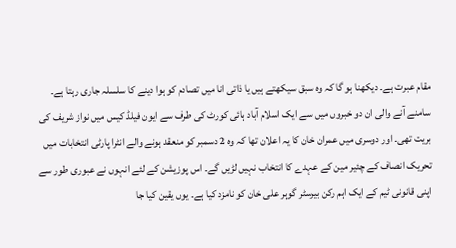مقام عبرت ہے۔ دیکھنا ہو گا کہ وہ سبق سیکھتے ہیں یا ذاتی انا میں تصادم کو ہوا دینے کا سلسلہ جاری رہتا ہے۔
سامنے آنے والی ان دو خبروں میں سے ایک اسلام آباد ہائی کورٹ کی طرف سے ایون فیلڈ کیس میں نواز شریف کی بریت تھی۔ اور دوسری میں عمران خان کا یہ اعلان تھا کہ وہ 2 دسمبر کو منعقد ہونے والے انٹرا پارٹی انتخابات میں تحریک انصاف کے چئیر مین کے عہدے کا انتخاب نہیں لڑیں گے۔ اس پوزیشن کے لئے انہوں نے عبوری طور سے اپنی قانونی ٹیم کے ایک اہم رکن بیرسٹر گوہر علی خان کو نامزد کیا ہے۔ یوں یقین کیا جا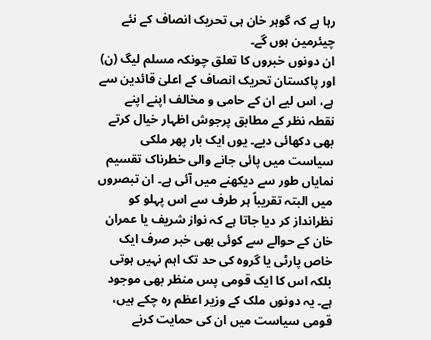رہا ہے کہ گوہر خان ہی تحریک انصاف کے نئے چیئرمین ہوں گے۔
ان دونوں خبروں کا تعلق چونکہ مسلم لیگ (ن) اور پاکستان تحریک انصاف کے اعلیٰ قائدین سے ہے، اس لیے ان کے حامی و مخالف اپنے اپنے نقطہ نظر کے مطابق پرجوش اظہار خیال کرتے بھی دکھائی دیے۔ یوں ایک بار پھر ملکی سیاست میں پائی جانے والی خطرناک تقسیم نمایاں طور سے دیکھنے میں آئی ہے۔ ان تبصروں میں البتہ تقریباً ہر طرف سے اس پہلو کو نظرانداز کر دیا جاتا ہے کہ نواز شریف یا عمران خان کے حوالے سے کوئی بھی خبر صرف ایک خاص پارٹی یا گروہ کی حد تک اہم نہیں ہوتی بلکہ اس کا ایک قومی پس منظر بھی موجود ہے۔ یہ دونوں ملک کے وزیر اعظم رہ چکے ہیں، قومی سیاست میں ان کی حمایت کرنے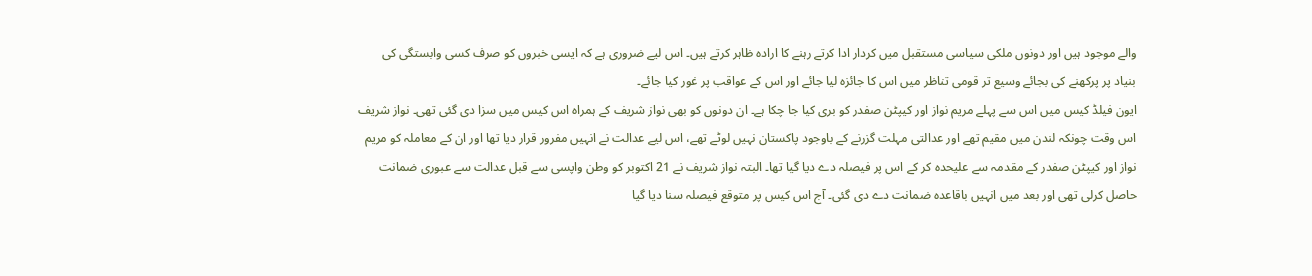والے موجود ہیں اور دونوں ملکی سیاسی مستقبل میں کردار ادا کرتے رہنے کا ارادہ ظاہر کرتے ہیں۔ اس لیے ضروری ہے کہ ایسی خبروں کو صرف کسی وابستگی کی بنیاد پر پرکھنے کی بجائے وسیع تر قومی تناظر میں اس کا جائزہ لیا جائے اور اس کے عواقب پر غور کیا جائے۔
ایون فیلڈ کیس میں اس سے پہلے مریم نواز اور کیپٹن صفدر کو بری کیا جا چکا ہے۔ ان دونوں کو بھی نواز شریف کے ہمراہ اس کیس میں سزا دی گئی تھی۔ نواز شریف اس وقت چونکہ لندن میں مقیم تھے اور عدالتی مہلت گزرنے کے باوجود پاکستان نہیں لوٹے تھے، اس لیے عدالت نے انہیں مفرور قرار دیا تھا اور ان کے معاملہ کو مریم نواز اور کیپٹن صفدر کے مقدمہ سے علیحدہ کر کے اس پر فیصلہ دے دیا گیا تھا۔ البتہ نواز شریف نے 21 اکتوبر کو وطن واپسی سے قبل عدالت سے عبوری ضمانت حاصل کرلی تھی اور بعد میں انہیں باقاعدہ ضمانت دے دی گئی۔ آج اس کیس پر متوقع فیصلہ سنا دیا گیا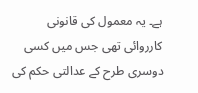ہے۔ یہ معمول کی قانونی کارروائی تھی جس میں کسی دوسری طرح کے عدالتی حکم کی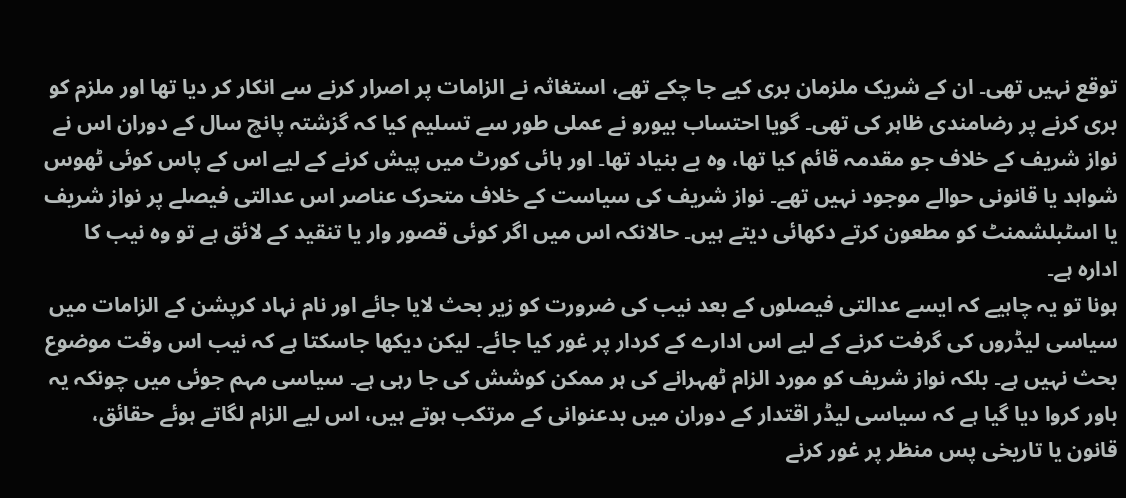توقع نہیں تھی۔ ان کے شریک ملزمان بری کیے جا چکے تھے، استغاثہ نے الزامات پر اصرار کرنے سے انکار کر دیا تھا اور ملزم کو بری کرنے پر رضامندی ظاہر کی تھی۔ گویا احتساب بیورو نے عملی طور سے تسلیم کیا کہ گزشتہ پانچ سال کے دوران اس نے نواز شریف کے خلاف جو مقدمہ قائم کیا تھا، وہ بے بنیاد تھا۔ اور ہائی کورٹ میں پیش کرنے کے لیے اس کے پاس کوئی ٹھوس شواہد یا قانونی حوالے موجود نہیں تھے۔ نواز شریف کی سیاست کے خلاف متحرک عناصر اس عدالتی فیصلے پر نواز شریف یا اسٹبلشمنٹ کو مطعون کرتے دکھائی دیتے ہیں۔ حالانکہ اس میں اگر کوئی قصور وار یا تنقید کے لائق ہے تو وہ نیب کا ادارہ ہے۔
ہونا تو یہ چاہیے کہ ایسے عدالتی فیصلوں کے بعد نیب کی ضرورت کو زیر بحث لایا جائے اور نام نہاد کرپشن کے الزامات میں سیاسی لیڈروں کی گرفت کرنے کے لیے اس ادارے کے کردار پر غور کیا جائے۔ لیکن دیکھا جاسکتا ہے کہ نیب اس وقت موضوع بحث نہیں ہے۔ بلکہ نواز شریف کو مورد الزام ٹھہرانے کی ہر ممکن کوشش کی جا رہی ہے۔ سیاسی مہم جوئی میں چونکہ یہ باور کروا دیا گیا ہے کہ سیاسی لیڈر اقتدار کے دوران میں بدعنوانی کے مرتکب ہوتے ہیں، اس لیے الزام لگاتے ہوئے حقائق، قانون یا تاریخی پس منظر پر غور کرنے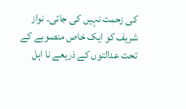کی زحمت نہیں کی جاتی۔ نواز شریف کو ایک خاص منصوبے کے تحت عدالتوں کے ذریعے نا اہل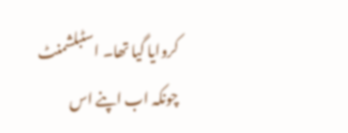کروایا گیا تھا۔ اسٹبلشمنٹ چونکہ اب اپنے اس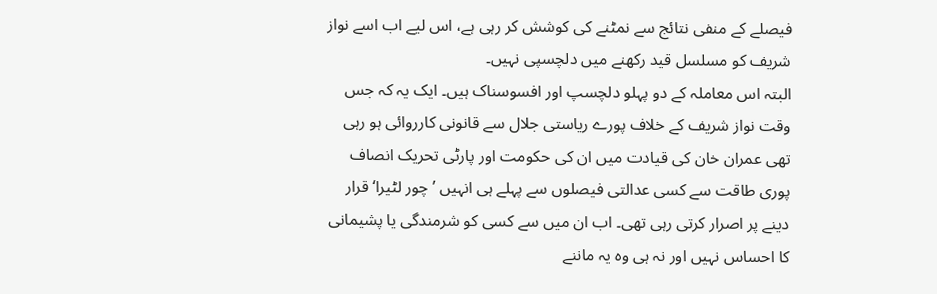فیصلے کے منفی نتائج سے نمٹنے کی کوشش کر رہی ہے، اس لیے اب اسے نواز شریف کو مسلسل قید رکھنے میں دلچسپی نہیں۔
البتہ اس معاملہ کے دو پہلو دلچسپ اور افسوسناک ہیں۔ ایک یہ کہ جس وقت نواز شریف کے خلاف پورے ریاستی جلال سے قانونی کارروائی ہو رہی تھی عمران خان کی قیادت میں ان کی حکومت اور پارٹی تحریک انصاف پوری طاقت سے کسی عدالتی فیصلوں سے پہلے ہی انہیں ’چور لٹیرا‘ قرار دینے پر اصرار کرتی رہی تھی۔ اب ان میں سے کسی کو شرمندگی یا پشیمانی کا احساس نہیں اور نہ ہی وہ یہ ماننے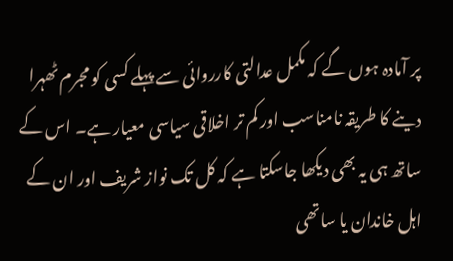پر آمادہ ہوں گے کہ مکمل عدالتی کارروائی سے پہلے کسی کو مجرم ٹھہرا دینے کا طریقہ نامناسب اور کم تر اخلاقی سیاسی معیار ہے۔ اس کے ساتھ ہی یہ بھی دیکھا جاسکتا ہے کہ کل تک نواز شریف اور ان کے اہل خاندان یا ساتھی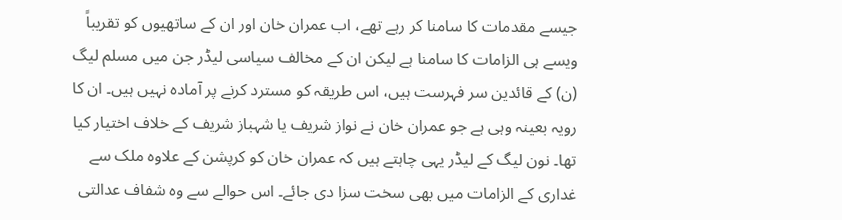جیسے مقدمات کا سامنا کر رہے تھے، اب عمران خان اور ان کے ساتھیوں کو تقریباً ویسے ہی الزامات کا سامنا ہے لیکن ان کے مخالف سیاسی لیڈر جن میں مسلم لیگ (ن) کے قائدین سر فہرست ہیں، اس طریقہ کو مسترد کرنے پر آمادہ نہیں ہیں۔ ان کا رویہ بعینہ وہی ہے جو عمران خان نے نواز شریف یا شہباز شریف کے خلاف اختیار کیا تھا۔ نون لیگ کے لیڈر یہی چاہتے ہیں کہ عمران خان کو کرپشن کے علاوہ ملک سے غداری کے الزامات میں بھی سخت سزا دی جائے۔ اس حوالے سے وہ شفاف عدالتی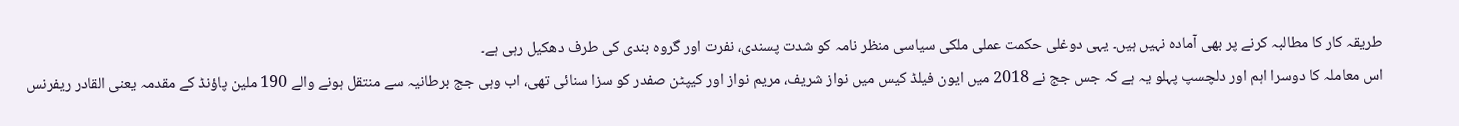طریقہ کار کا مطالبہ کرنے پر بھی آمادہ نہیں ہیں۔ یہی دوغلی حکمت عملی ملکی سیاسی منظر نامہ کو شدت پسندی، نفرت اور گروہ بندی کی طرف دھکیل رہی ہے۔
اس معاملہ کا دوسرا اہم اور دلچسپ پہلو یہ ہے کہ جس جج نے 2018 میں ایون فیلڈ کیس میں نواز شریف، مریم نواز اور کیپٹن صفدر کو سزا سنائی تھی، اب وہی جج برطانیہ سے منتقل ہونے والے 190 ملین پاؤنڈ کے مقدمہ یعنی القادر ریفرنس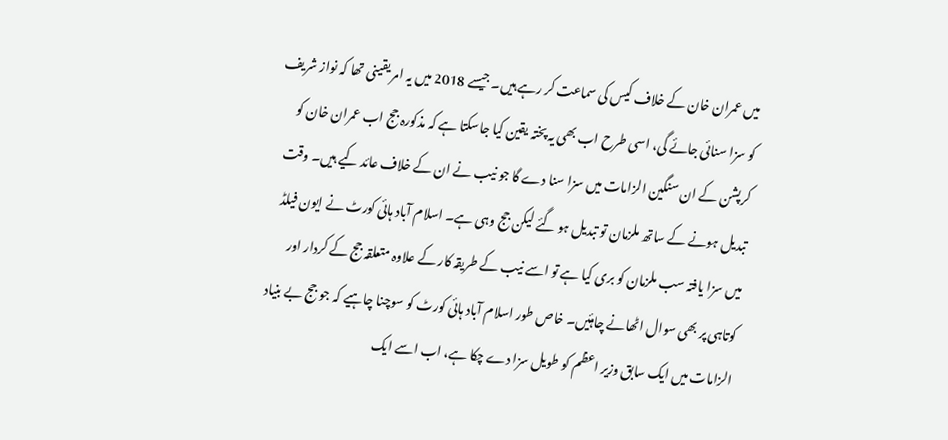میں عمران خان کے خلاف کیس کی سماعت کر رہے ہیں۔ جیسے 2018 میں یہ امر یقینی تھا کہ نواز شریف کو سزا سنائی جائے گی، اسی طرح اب بھی یہ پختہ یقین کیا جاسکتا ہے کہ مذکورہ جج اب عمران خان کو کرپشن کے ان سنگین الزامات میں سزا سنا دے گا جو نیب نے ان کے خلاف عائد کیے ہیں۔ وقت تبدیل ہونے کے ساتھ ملزمان تو تبدیل ہو گئے لیکن جج وہی ہے۔ اسلام آباد ہائی کورٹ نے ایون فیلڈ میں سزا یافتہ سب ملزمان کو بری کیا ہے تو اسے نیب کے طریقہ کار کے علاوہ متعلقہ جج کے کردار اور کوتاہی پر بھی سوال اٹھانے چاہئیں۔ خاص طور اسلام آباد ہائی کورٹ کو سوچنا چاہیے کہ جو جج بے بنیاد الزامات میں ایک سابق وزیر اعظم کو طویل سزا دے چکا ہے، اب اسے ایک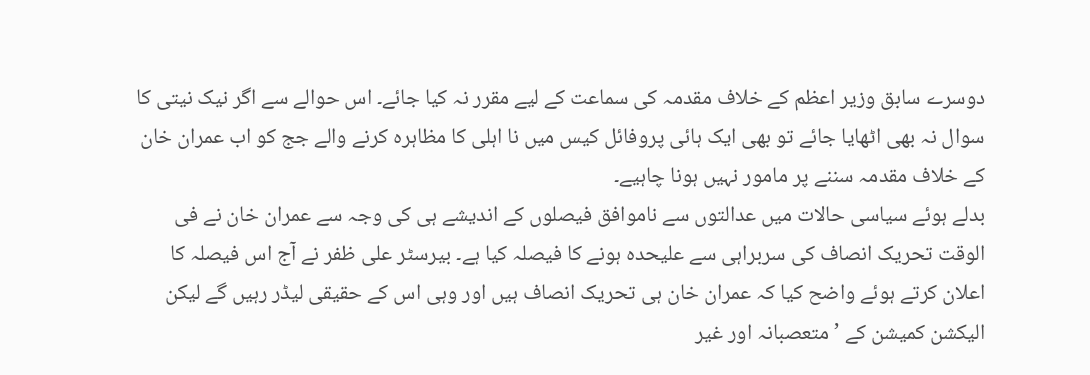دوسرے سابق وزیر اعظم کے خلاف مقدمہ کی سماعت کے لیے مقرر نہ کیا جائے۔ اس حوالے سے اگر نیک نیتی کا سوال نہ بھی اٹھایا جائے تو بھی ایک ہائی پروفائل کیس میں نا اہلی کا مظاہرہ کرنے والے جج کو اب عمران خان کے خلاف مقدمہ سننے پر مامور نہیں ہونا چاہیے۔
بدلے ہوئے سیاسی حالات میں عدالتوں سے ناموافق فیصلوں کے اندیشے ہی کی وجہ سے عمران خان نے فی الوقت تحریک انصاف کی سربراہی سے علیحدہ ہونے کا فیصلہ کیا ہے۔ بیرسٹر علی ظفر نے آج اس فیصلہ کا اعلان کرتے ہوئے واضح کیا کہ عمران خان ہی تحریک انصاف ہیں اور وہی اس کے حقیقی لیڈر رہیں گے لیکن الیکشن کمیشن کے ’متعصبانہ اور غیر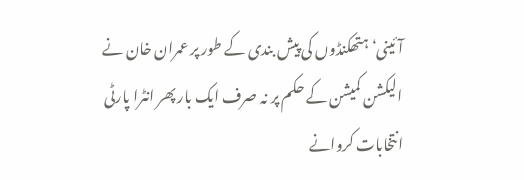آئینی‘ ہتھکنڈوں کی پیش بندی کے طور پر عمران خان نے الیکشن کمیشن کے حکم پر نہ صرف ایک بار پھر انٹرا پارٹی انتخابات کروانے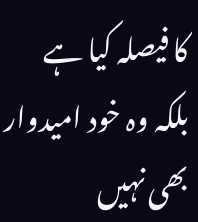کا فیصلہ کیا ہے بلکہ وہ خود امیدوار بھی نہیں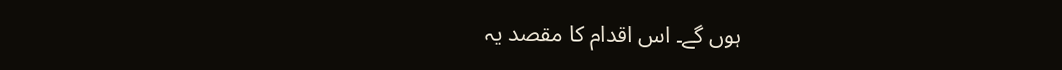ہوں گے۔ اس اقدام کا مقصد یہ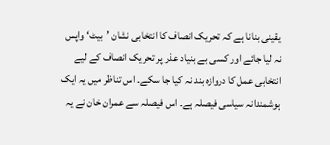یقینی بنانا ہے کہ تحریک انصاف کا انتخابی نشان ’بیٹ‘ واپس نہ لیا جائے اور کسی بے بنیاد عذر پر تحریک انصاف کے لیے انتخابی عمل کا دروازہ بند نہ کیا جا سکے۔ اس تناظر میں یہ ایک ہوشمندانہ سیاسی فیصلہ ہے۔ اس فیصلہ سے عمران خان نے یہ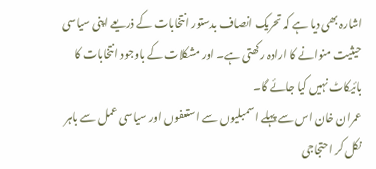اشارہ بھی دیا ہے کہ تحریک انصاف بدستور انتخابات کے ذریعے اپنی سیاسی حیثیت منوانے کا ارادہ رکھتی ہے۔ اور مشکلات کے باوجود انتخابات کا بائیکاٹ نہیں کیا جائے گا۔
عمران خان اس سے پہلے اسمبلیوں سے استعفوں اور سیاسی عمل سے باہر نکل کر احتجاجی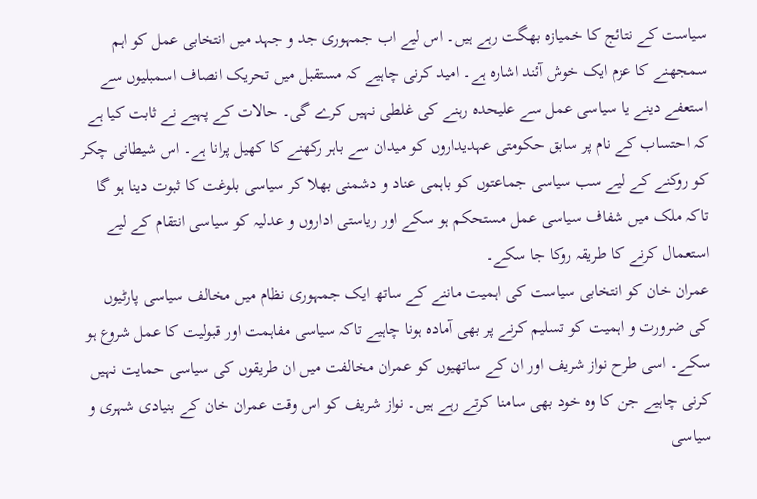سیاست کے نتائج کا خمیازہ بھگت رہے ہیں۔ اس لیے اب جمہوری جد و جہد میں انتخابی عمل کو اہم سمجھنے کا عزم ایک خوش آئند اشارہ ہے۔ امید کرنی چاہیے کہ مستقبل میں تحریک انصاف اسمبلیوں سے استعفے دینے یا سیاسی عمل سے علیحدہ رہنے کی غلطی نہیں کرے گی۔ حالات کے پہیے نے ثابت کیا ہے کہ احتساب کے نام پر سابق حکومتی عہدیداروں کو میدان سے باہر رکھنے کا کھیل پرانا ہے۔ اس شیطانی چکر کو روکنے کے لیے سب سیاسی جماعتوں کو باہمی عناد و دشمنی بھلا کر سیاسی بلوغت کا ثبوت دینا ہو گا تاکہ ملک میں شفاف سیاسی عمل مستحکم ہو سکے اور ریاستی اداروں و عدلیہ کو سیاسی انتقام کے لیے استعمال کرنے کا طریقہ روکا جا سکے۔
عمران خان کو انتخابی سیاست کی اہمیت ماننے کے ساتھ ایک جمہوری نظام میں مخالف سیاسی پارٹیوں کی ضرورت و اہمیت کو تسلیم کرنے پر بھی آمادہ ہونا چاہیے تاکہ سیاسی مفاہمت اور قبولیت کا عمل شروع ہو سکے۔ اسی طرح نواز شریف اور ان کے ساتھیوں کو عمران مخالفت میں ان طریقوں کی سیاسی حمایت نہیں کرنی چاہیے جن کا وہ خود بھی سامنا کرتے رہے ہیں۔ نواز شریف کو اس وقت عمران خان کے بنیادی شہری و سیاسی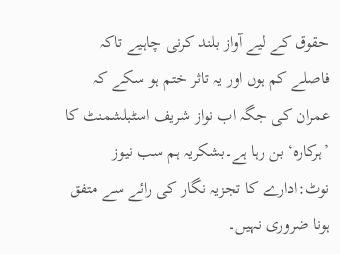حقوق کے لیے آواز بلند کرنی چاہیے تاکہ فاصلے کم ہوں اور یہ تاثر ختم ہو سکے کہ عمران کی جگہ اب نواز شریف اسٹبلشمنٹ کا ’ہرکارہ‘ بن رہا ہے۔بشکریہ ہم سب نیوز
نوٹ:ادارے کا تجزیہ نگار کی رائے سے متفق ہونا ضروری نہیں۔